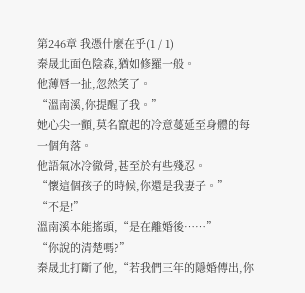第246章 我憑什麼在乎(1 / 1)
秦晟北面色陰森,猶如修羅一般。
他薄唇一扯,忽然笑了。
“溫南溪,你提醒了我。”
她心尖一顫,莫名竄起的冷意蔓延至身體的每一個角落。
他語氣冰冷徹骨,甚至於有些殘忍。
“懷這個孩子的時候,你還是我妻子。”
“不是!”
溫南溪本能搖頭,“是在離婚後……”
“你說的清楚嗎?”
秦晟北打斷了他,“若我們三年的隱婚傳出,你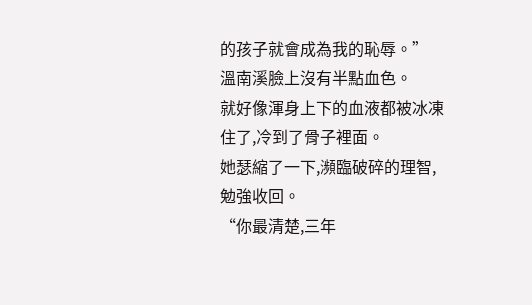的孩子就會成為我的恥辱。”
溫南溪臉上沒有半點血色。
就好像渾身上下的血液都被冰凍住了,冷到了骨子裡面。
她瑟縮了一下,瀕臨破碎的理智,勉強收回。
“你最清楚,三年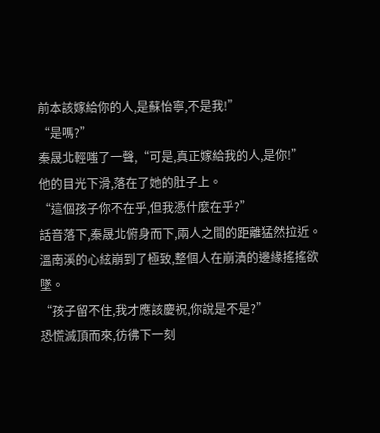前本該嫁給你的人,是蘇怡寧,不是我!”
“是嗎?”
秦晟北輕嗤了一聲,“可是,真正嫁給我的人,是你!”
他的目光下滑,落在了她的肚子上。
“這個孩子你不在乎,但我憑什麼在乎?”
話音落下,秦晟北俯身而下,兩人之間的距離猛然拉近。
溫南溪的心絃崩到了極致,整個人在崩潰的邊緣搖搖欲墜。
“孩子留不住,我才應該慶祝,你說是不是?”
恐慌滅頂而來,彷彿下一刻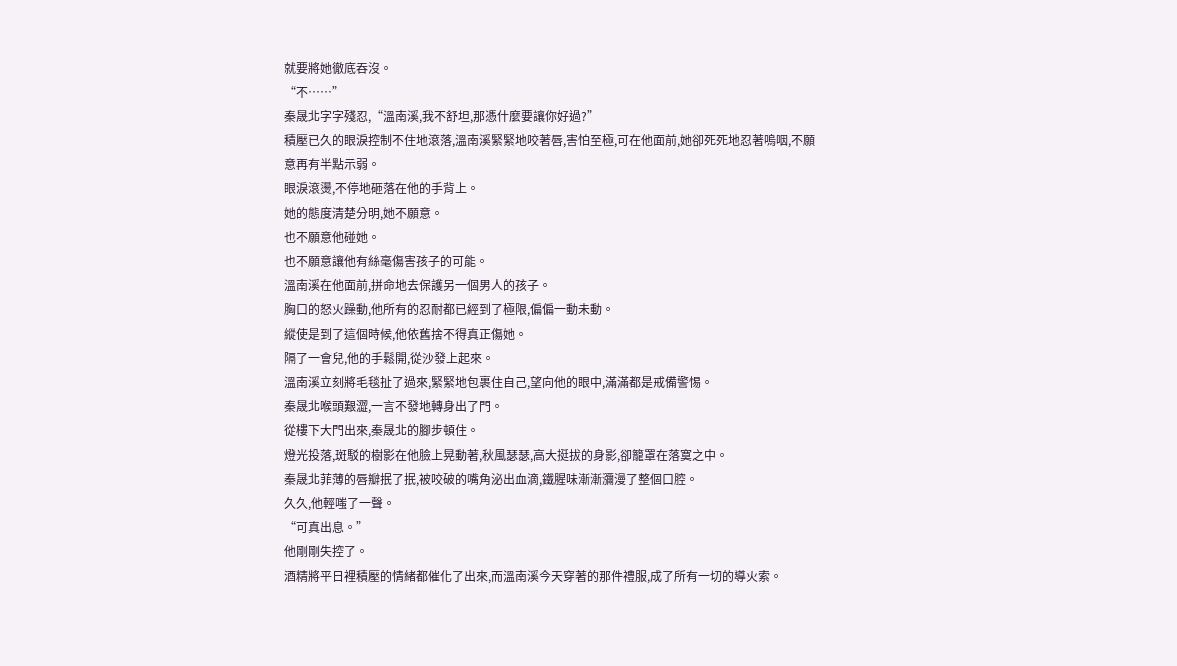就要將她徹底吞沒。
“不……”
秦晟北字字殘忍,“溫南溪,我不舒坦,那憑什麼要讓你好過?”
積壓已久的眼淚控制不住地滾落,溫南溪緊緊地咬著唇,害怕至極,可在他面前,她卻死死地忍著嗚咽,不願意再有半點示弱。
眼淚滾燙,不停地砸落在他的手背上。
她的態度清楚分明,她不願意。
也不願意他碰她。
也不願意讓他有絲毫傷害孩子的可能。
溫南溪在他面前,拼命地去保護另一個男人的孩子。
胸口的怒火躁動,他所有的忍耐都已經到了極限,偏偏一動未動。
縱使是到了這個時候,他依舊捨不得真正傷她。
隔了一會兒,他的手鬆開,從沙發上起來。
溫南溪立刻將毛毯扯了過來,緊緊地包裹住自己,望向他的眼中,滿滿都是戒備警惕。
秦晟北喉頭艱澀,一言不發地轉身出了門。
從樓下大門出來,秦晟北的腳步頓住。
燈光投落,斑駁的樹影在他臉上晃動著,秋風瑟瑟,高大挺拔的身影,卻籠罩在落寞之中。
秦晟北菲薄的唇瓣抿了抿,被咬破的嘴角泌出血滴,鐵腥味漸漸瀰漫了整個口腔。
久久,他輕嗤了一聲。
“可真出息。”
他剛剛失控了。
酒精將平日裡積壓的情緒都催化了出來,而溫南溪今天穿著的那件禮服,成了所有一切的導火索。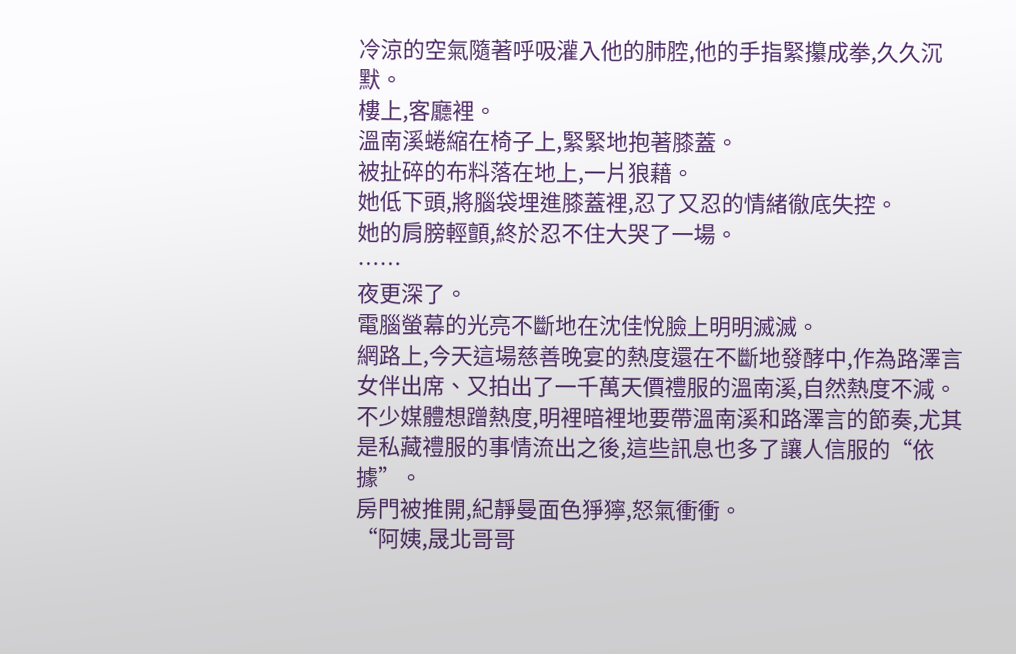冷涼的空氣隨著呼吸灌入他的肺腔,他的手指緊攥成拳,久久沉默。
樓上,客廳裡。
溫南溪蜷縮在椅子上,緊緊地抱著膝蓋。
被扯碎的布料落在地上,一片狼藉。
她低下頭,將腦袋埋進膝蓋裡,忍了又忍的情緒徹底失控。
她的肩膀輕顫,終於忍不住大哭了一場。
……
夜更深了。
電腦螢幕的光亮不斷地在沈佳悅臉上明明滅滅。
網路上,今天這場慈善晚宴的熱度還在不斷地發酵中,作為路澤言女伴出席、又拍出了一千萬天價禮服的溫南溪,自然熱度不減。
不少媒體想蹭熱度,明裡暗裡地要帶溫南溪和路澤言的節奏,尤其是私藏禮服的事情流出之後,這些訊息也多了讓人信服的“依據”。
房門被推開,紀靜曼面色猙獰,怒氣衝衝。
“阿姨,晟北哥哥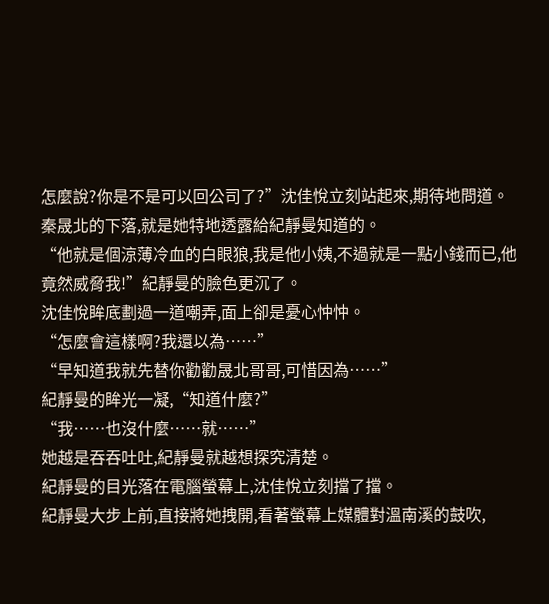怎麼說?你是不是可以回公司了?”沈佳悅立刻站起來,期待地問道。
秦晟北的下落,就是她特地透露給紀靜曼知道的。
“他就是個涼薄冷血的白眼狼,我是他小姨,不過就是一點小錢而已,他竟然威脅我!”紀靜曼的臉色更沉了。
沈佳悅眸底劃過一道嘲弄,面上卻是憂心忡忡。
“怎麼會這樣啊?我還以為……”
“早知道我就先替你勸勸晟北哥哥,可惜因為……”
紀靜曼的眸光一凝,“知道什麼?”
“我……也沒什麼……就……”
她越是吞吞吐吐,紀靜曼就越想探究清楚。
紀靜曼的目光落在電腦螢幕上,沈佳悅立刻擋了擋。
紀靜曼大步上前,直接將她拽開,看著螢幕上媒體對溫南溪的鼓吹,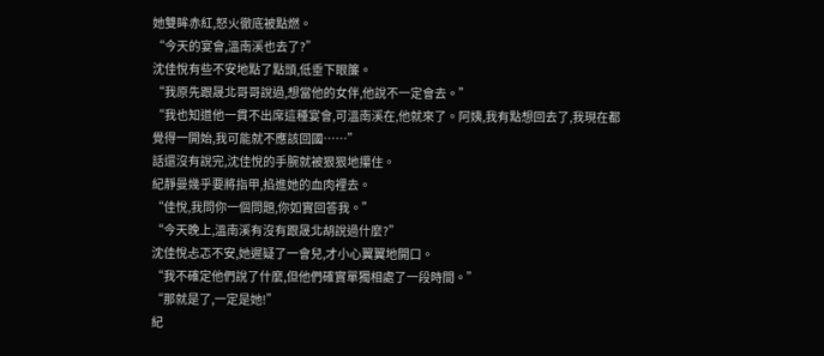她雙眸赤紅,怒火徹底被點燃。
“今天的宴會,溫南溪也去了?”
沈佳悅有些不安地點了點頭,低垂下眼簾。
“我原先跟晟北哥哥說過,想當他的女伴,他說不一定會去。”
“我也知道他一貫不出席這種宴會,可溫南溪在,他就來了。阿姨,我有點想回去了,我現在都覺得一開始,我可能就不應該回國……”
話還沒有說完,沈佳悅的手腕就被狠狠地攥住。
紀靜曼幾乎要將指甲,掐進她的血肉裡去。
“佳悅,我問你一個問題,你如實回答我。”
“今天晚上,溫南溪有沒有跟晟北胡說過什麼?”
沈佳悅忐忑不安,她遲疑了一會兒,才小心翼翼地開口。
“我不確定他們說了什麼,但他們確實單獨相處了一段時間。”
“那就是了,一定是她!”
紀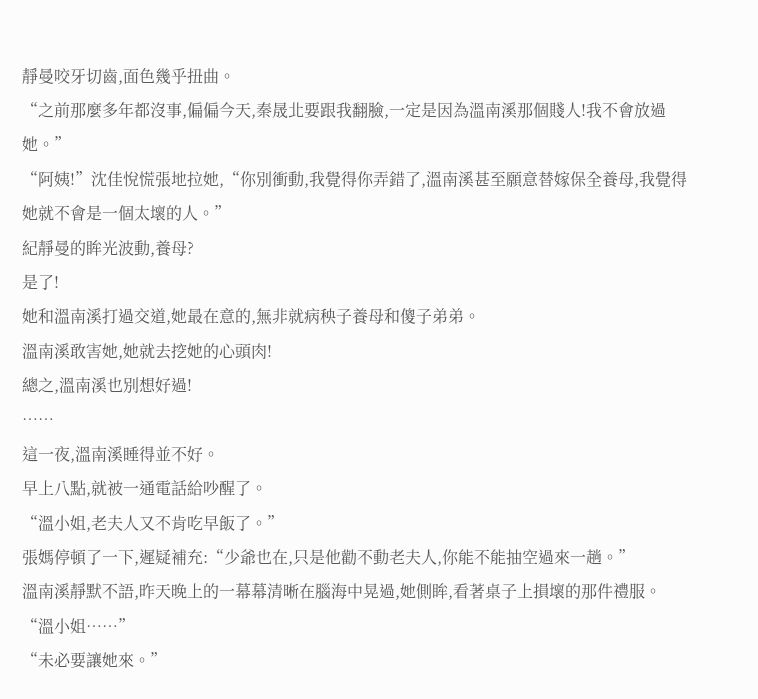靜曼咬牙切齒,面色幾乎扭曲。
“之前那麼多年都沒事,偏偏今天,秦晟北要跟我翻臉,一定是因為溫南溪那個賤人!我不會放過她。”
“阿姨!”沈佳悅慌張地拉她,“你別衝動,我覺得你弄錯了,溫南溪甚至願意替嫁保全養母,我覺得她就不會是一個太壞的人。”
紀靜曼的眸光波動,養母?
是了!
她和溫南溪打過交道,她最在意的,無非就病秧子養母和傻子弟弟。
溫南溪敢害她,她就去挖她的心頭肉!
總之,溫南溪也別想好過!
……
這一夜,溫南溪睡得並不好。
早上八點,就被一通電話給吵醒了。
“溫小姐,老夫人又不肯吃早飯了。”
張媽停頓了一下,遲疑補充:“少爺也在,只是他勸不動老夫人,你能不能抽空過來一趟。”
溫南溪靜默不語,昨天晚上的一幕幕清晰在腦海中晃過,她側眸,看著桌子上損壞的那件禮服。
“溫小姐……”
“未必要讓她來。”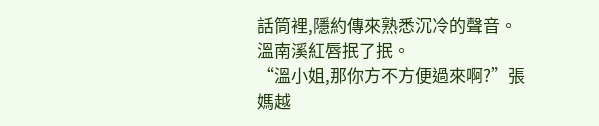話筒裡,隱約傳來熟悉沉冷的聲音。
溫南溪紅唇抿了抿。
“溫小姐,那你方不方便過來啊?”張媽越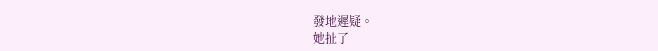發地遲疑。
她扯了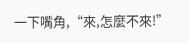一下嘴角,“來,怎麼不來!”